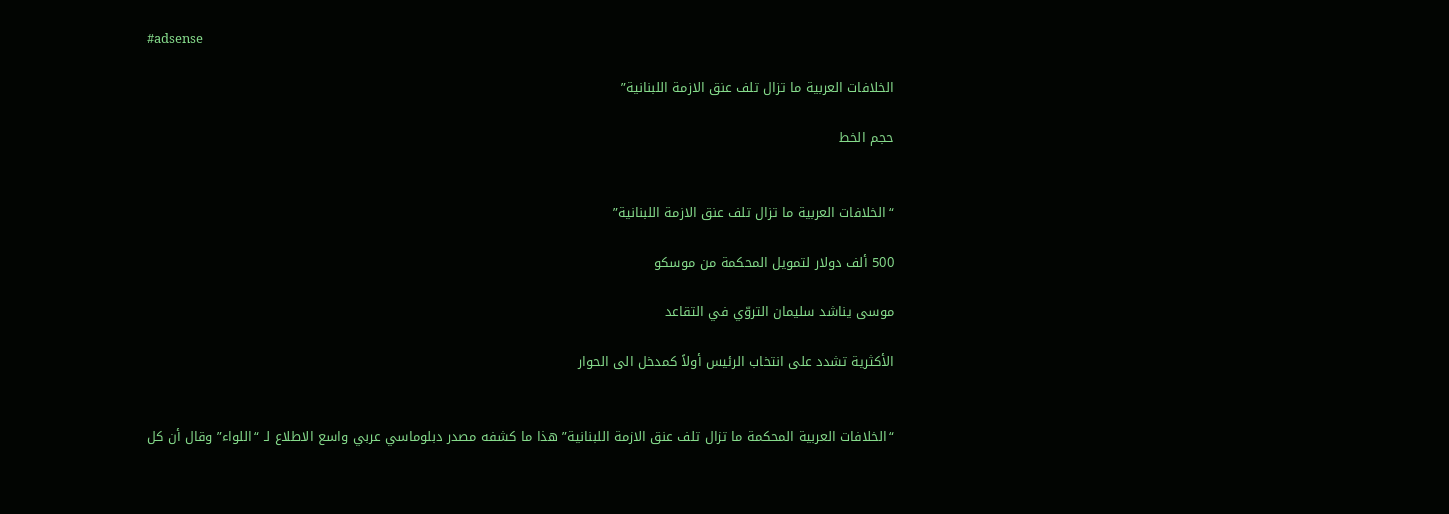#adsense

الخلافات العربية ما تزال تلف عنق الازمة اللبنانية”

حجم الخط


“الخلافات العربية ما تزال تلف عنق الازمة اللبنانية”

500 ألف دولار لتمويل المحكمة من موسكو

موسى يناشد سليمان التروّي في التقاعد

الأكثرية تشدد على انتخاب الرئيس أولاً كمدخل الى الحوار


“الخلافات العربية المحكمة ما تزال تلف عنق الازمة اللبنانية” هذا ما كشفه مصدر دبلوماسي عربي واسع الاطلاع لـ “اللواء”وقال أن كل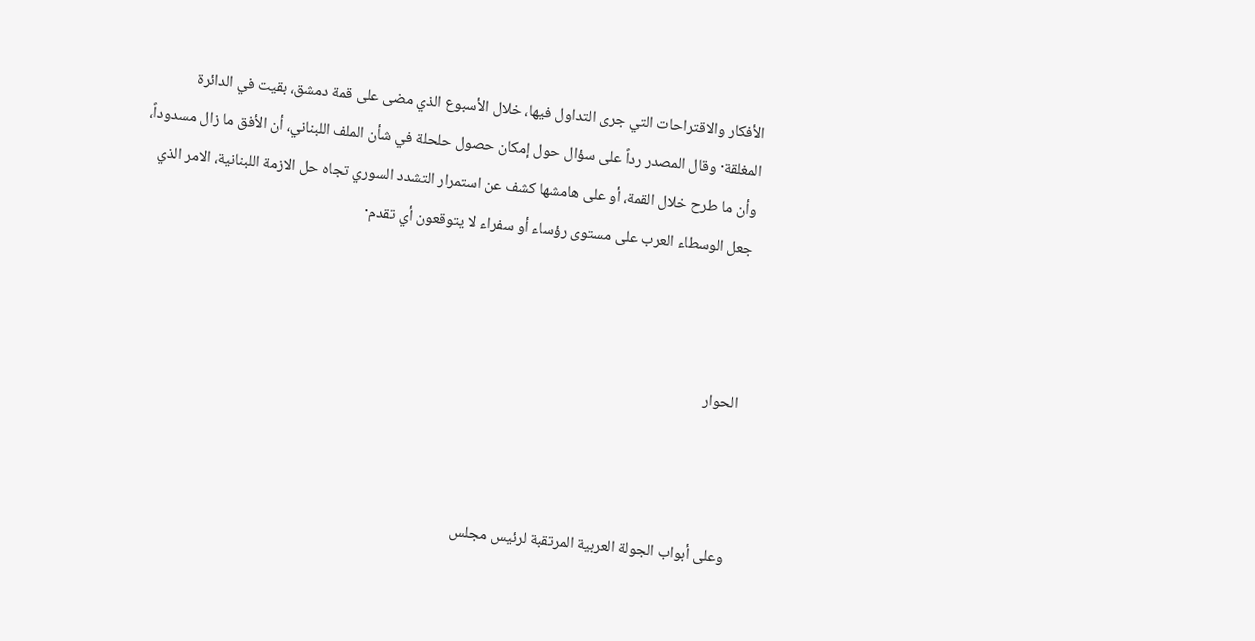الأفكار والاقتراحات التي جرى التداول فيها، خلال الأسبوع الذي مضى على قمة دمشق، بقيت في الدائرة المغلقة· وقال المصدر رداً على سؤال حول إمكان حصول حلحلة في شأن الملف اللبناني، أن الأفق ما زال مسدوداً، وأن ما طرح خلال القمة، أو على هامشها كشف عن استمرار التشدد السوري تجاه حل الازمة اللبنانية، الامر الذي جعل الوسطاء العرب على مستوى رؤساء أو سفراء لا يتوقعون أي تقدم·



الحوار



وعلى أبواب الجولة العربية المرتقبة لرئيس مجلس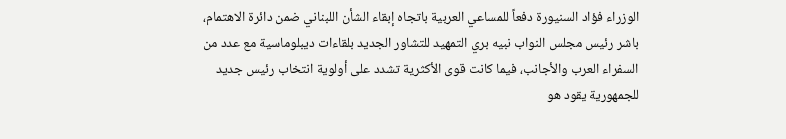الوزراء فؤاد السنيورة دفعاً للمساعي العربية باتجاه إبقاء الشأن اللبناني ضمن دائرة الاهتمام، باشر رئيس مجلس النواب نبيه بري التمهيد للتشاور الجديد بلقاءات ديبلوماسية مع عدد من السفراء العرب والأجانب، فيما كانت قوى الأكثرية تشدد على أولوية انتخاب رئيس جديد للجمهورية يقود هو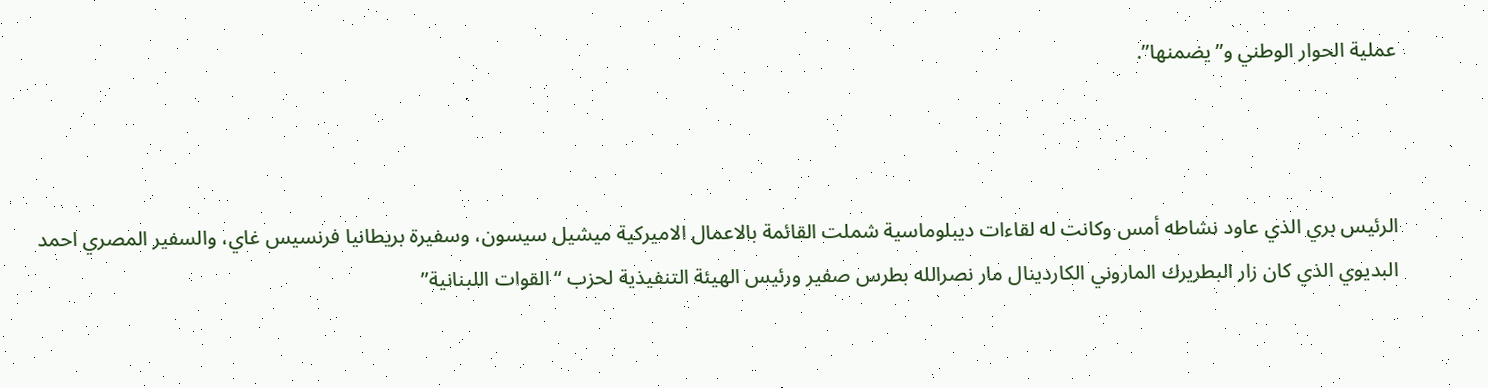عملية الحوار الوطني و”يضمنها”.



الرئيس بري الذي عاود نشاطه أمس وكانت له لقاءات ديبلوماسية شملت القائمة بالاعمال الاميركية ميشيل سيسون، وسفيرة بريطانيا فرنسيس غاي، والسفير المصري احمد البديوي الذي كان زار البطريرك الماروني الكاردينال مار نصرالله بطرس صفير ورئيس الهيئة التنفيذية لحزب “القوات اللبنانية”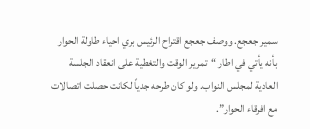سمير جعجع. ووصف جعجع اقتراح الرئيس بري احياء طاولة الحوار بأنه يأتي في اطار “تمرير الوقت والتغطية على انعقاد الجلسة العادية لمجلس النواب. ولو كان طرحه جدياً لكانت حصلت اتصالات مع افرقاء الحوار”.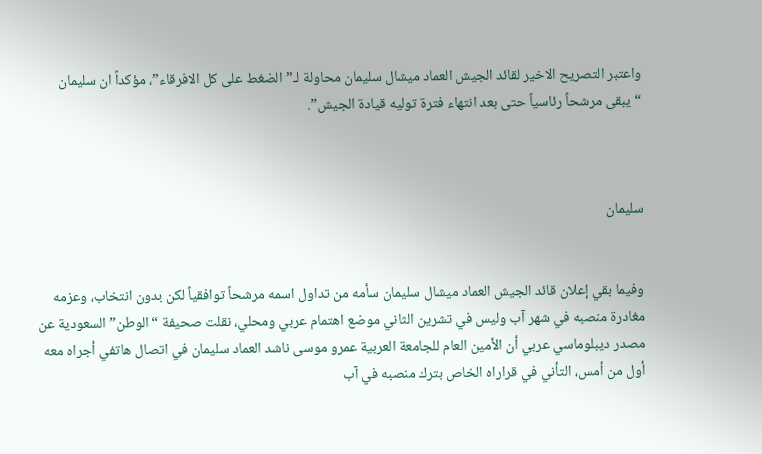واعتبر التصريح الاخير لقائد الجيش العماد ميشال سليمان محاولة لـ”الضغط على كل الافرقاء”، مؤكداً ان سليمان “يبقى مرشحاً رئاسياً حتى بعد انتهاء فترة توليه قيادة الجيش”.



سليمان


وفيما بقي إعلان قائد الجيش العماد ميشال سليمان سأمه من تداول اسمه مرشحاً توافقياً لكن بدون انتخاب، وعزمه مغادرة منصبه في شهر آب وليس في تشرين الثاني موضع اهتمام عربي ومحلي، نقلت صحيفة “الوطن” السعودية عن مصدر ديبلوماسي عربي أن الأمين العام للجامعة العربية عمرو موسى ناشد العماد سليمان في اتصال هاتفي أجراه معه أول من أمس، التأني في قراراه الخاص بترك منصبه في آب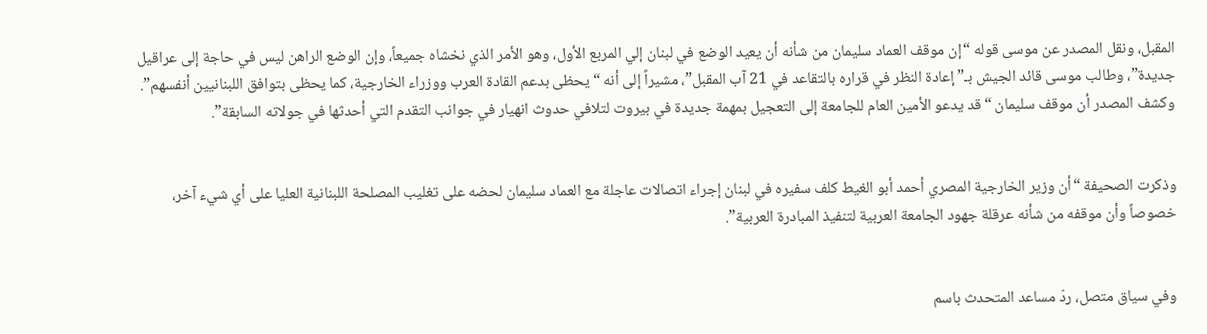المقبل، ونقل المصدر عن موسى قوله “إن موقف العماد سليمان من شأنه أن يعيد الوضع في لبنان إلي المربع الأول، وهو الأمر الذي نخشاه جميعاً، وإن الوضع الراهن ليس في حاجة إلى عراقيل جديدة”، وطالب موسى قائد الجيش بـ”إعادة النظر في قراره بالتقاعد في 21 آب المقبل”، مشيراً إلى أنه “يحظى بدعم القادة العرب ووزراء الخارجية، كما يحظى بتوافق اللبنانيين أنفسهم”. وكشف المصدر أن موقف سليمان “قد يدعو الأمين العام للجامعة إلى التعجيل بمهمة جديدة في بيروت لتلافي حدوث انهيار في جوانب التقدم التي أحدثها في جولاته السابقة”.


وذكرت الصحيفة “أن وزير الخارجية المصري أحمد أبو الغيط كلف سفيره في لبنان إجراء اتصالات عاجلة مع العماد سليمان لحضه على تغليب المصلحة اللبنانية العليا على أي شيء آخر، خصوصاً وأن موقفه من شأنه عرقلة جهود الجامعة العربية لتنفيذ المبادرة العربية”.


وفي سياق متصل، ردّ مساعد المتحدث باسم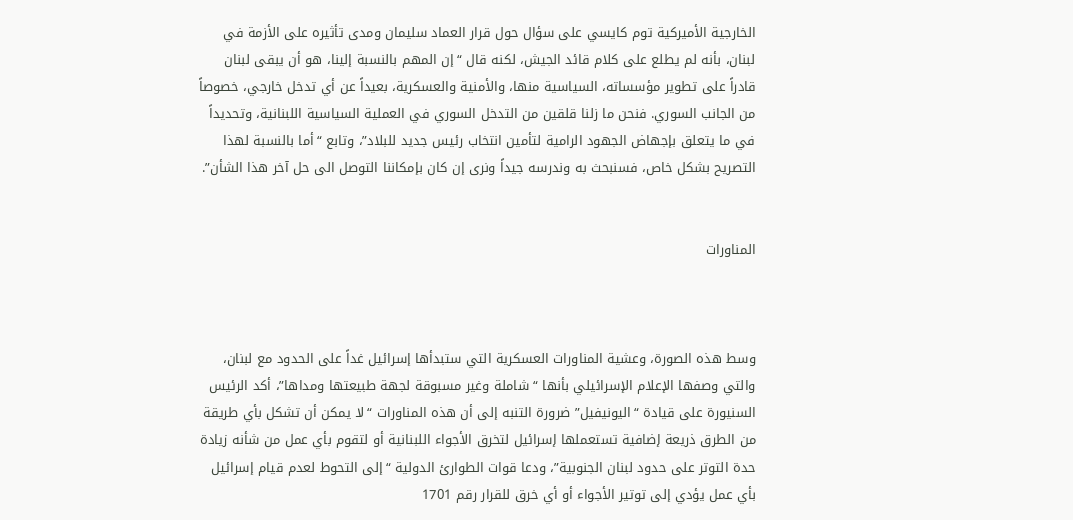الخارجية الأميركية توم كايسي على سؤال حول قرار العماد سليمان ومدى تأثيره على الأزمة في لبنان، بأنه لم يطلع على كلام قائد الجيش، لكنه قال “إن المهم بالنسبة إلينا، هو أن يبقى لبنان قادراً على تطوير مؤسساته، السياسية منها، والأمنية والعسكرية، بعيداً عن أي تدخل خارجي، خصوصاً من الجانب السوري. فنحن ما زلنا قلقين من التدخل السوري في العملية السياسية اللبنانية، وتحديداً في ما يتعلق بإجهاض الجهود الرامية لتأمين انتخاب رئيس جديد للبلاد”، وتابع “أما بالنسبة لهذا التصريح بشكل خاص، فسنبحث به وندرسه جيداً ونرى إن كان بإمكاننا التوصل الى حل آخر هذا الشأن”.


المناورات



وسط هذه الصورة، وعشية المناورات العسكرية التي ستبدأها إسرائيل غداً على الحدود مع لبنان، والتي وصفها الإعلام الإسرائيلي بأنها “شاملة وغير مسبوقة لجهة طبيعتها ومداها”، أكد الرئيس السنيورة على قيادة “اليونيفيل” ضرورة التنبه إلى أن هذه المناورات “لا يمكن أن تشكل بأي طريقة من الطرق ذريعة إضافية تستعملها إسرائيل لتخرق الأجواء اللبنانية أو لتقوم بأي عمل من شأنه زيادة حدة التوتر على حدود لبنان الجنوبية”، ودعا قوات الطوارئ الدولية “إلى التحوط لعدم قيام إسرائيل بأي عمل يؤدي إلى توتير الأجواء أو أي خرق للقرار رقم 1701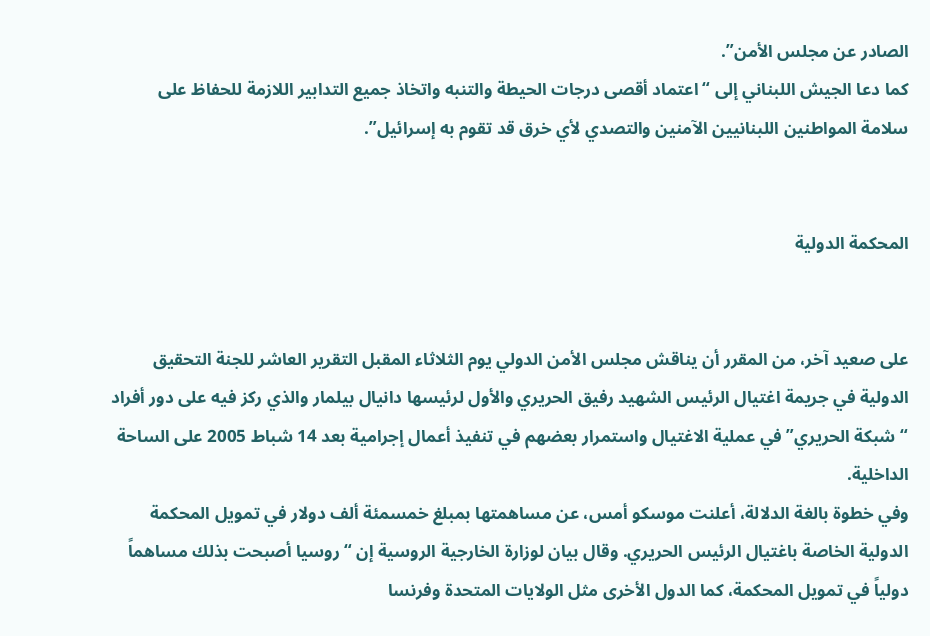الصادر عن مجلس الأمن”.
كما دعا الجيش اللبناني إلى “اعتماد أقصى درجات الحيطة والتنبه واتخاذ جميع التدابير اللازمة للحفاظ على سلامة المواطنين اللبنانيين الآمنين والتصدي لأي خرق قد تقوم به إسرائيل”.


المحكمة الدولية


على صعيد آخر، من المقرر أن يناقش مجلس الأمن الدولي يوم الثلاثاء المقبل التقرير العاشر للجنة التحقيق الدولية في جريمة اغتيال الرئيس الشهيد رفيق الحريري والأول لرئيسها دانيال بيلمار والذي ركز فيه على دور أفراد “شبكة الحريري” في عملية الاغتيال واستمرار بعضهم في تنفيذ أعمال إجرامية بعد 14 شباط 2005 على الساحة الداخلية.
وفي خطوة بالغة الدلالة، أعلنت موسكو أمس، عن مساهمتها بمبلغ خمسمئة ألف دولار في تمويل المحكمة الدولية الخاصة باغتيال الرئيس الحريري. وقال بيان لوزارة الخارجية الروسية إن “روسيا أصبحت بذلك مساهماً دولياً في تمويل المحكمة، كما الدول الأخرى مثل الولايات المتحدة وفرنسا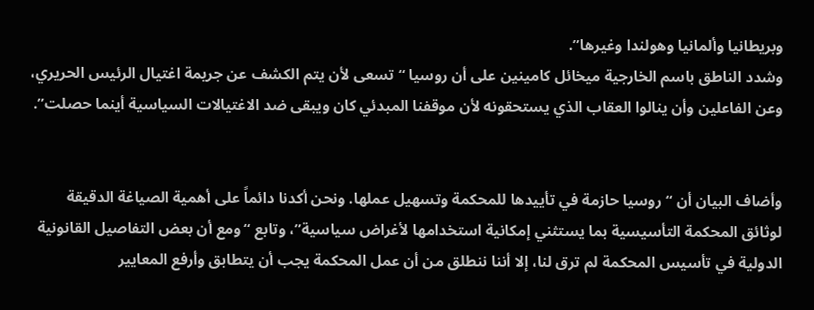وبريطانيا وألمانيا وهولندا وغيرها”.
وشدد الناطق باسم الخارجية ميخائل كامينين على أن روسيا “تسعى لأن يتم الكشف عن جريمة اغتيال الرئيس الحريري، وعن الفاعلين وأن ينالوا العقاب الذي يستحقونه لأن موقفنا المبدئي كان ويبقى ضد الاغتيالات السياسية أينما حصلت”.


وأضاف البيان أن “روسيا حازمة في تأييدها للمحكمة وتسهيل عملها. ونحن أكدنا دائماً على أهمية الصياغة الدقيقة لوثائق المحكمة التأسيسية بما يستثني إمكانية استخدامها لأغراض سياسية”، وتابع “ومع أن بعض التفاصيل القانونية الدولية في تأسيس المحكمة لم ترق لنا، إلا أننا ننطلق من أن عمل المحكمة يجب أن يتطابق وأرفع المعايير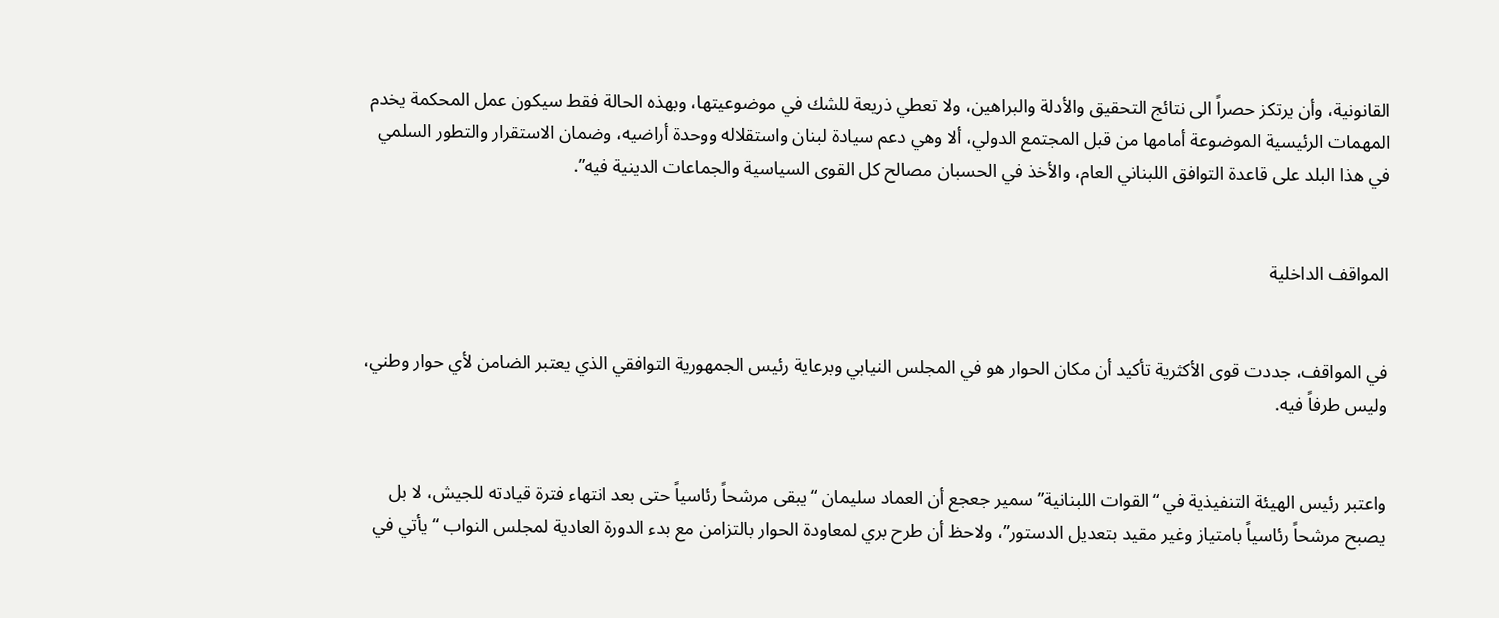القانونية، وأن يرتكز حصراً الى نتائج التحقيق والأدلة والبراهين، ولا تعطي ذريعة للشك في موضوعيتها، وبهذه الحالة فقط سيكون عمل المحكمة يخدم المهمات الرئيسية الموضوعة أمامها من قبل المجتمع الدولي، ألا وهي دعم سيادة لبنان واستقلاله ووحدة أراضيه، وضمان الاستقرار والتطور السلمي في هذا البلد على قاعدة التوافق اللبناني العام، والأخذ في الحسبان مصالح كل القوى السياسية والجماعات الدينية فيه”.


المواقف الداخلية


في المواقف، جددت قوى الأكثرية تأكيد أن مكان الحوار هو في المجلس النيابي وبرعاية رئيس الجمهورية التوافقي الذي يعتبر الضامن لأي حوار وطني، وليس طرفاً فيه.


واعتبر رئيس الهيئة التنفيذية في “القوات اللبنانية” سمير جعجع أن العماد سليمان “يبقى مرشحاً رئاسياً حتى بعد انتهاء فترة قيادته للجيش، لا بل يصبح مرشحاً رئاسياً بامتياز وغير مقيد بتعديل الدستور”، ولاحظ أن طرح بري لمعاودة الحوار بالتزامن مع بدء الدورة العادية لمجلس النواب “يأتي في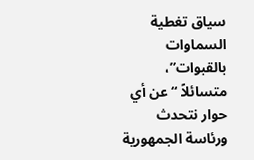سياق تغطية السماوات بالقبوات”، متسائلاً “عن أي حوار نتحدث ورئاسة الجمهورية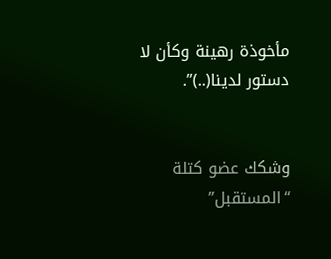مأخوذة رهينة وكأن لا دستور لدينا(..)”.


وشكك عضو كتلة “المستقبل”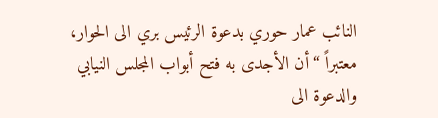النائب عمار حوري بدعوة الرئيس بري الى الحوار، معتبراً “أن الأجدى به فتح أبواب المجلس النيابي والدعوة الى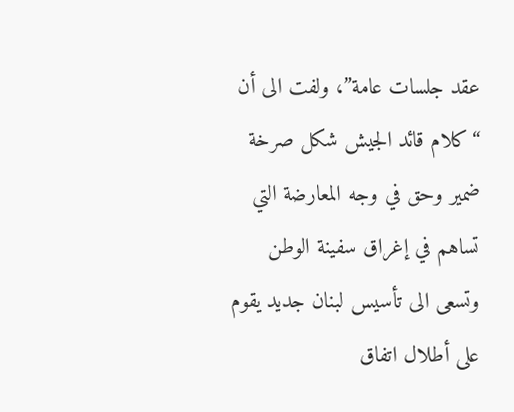عقد جلسات عامة”، ولفت الى أن “كلام قائد الجيش شكل صرخة ضمير وحق في وجه المعارضة التي تساهم في إغراق سفينة الوطن وتسعى الى تأسيس لبنان جديد يقوم على أطلال اتفاق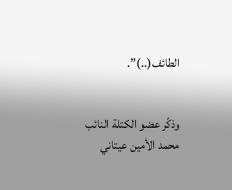الطائف(..)”.


وذكّر عضو الكتلة النائب محمد الأمين عيتاني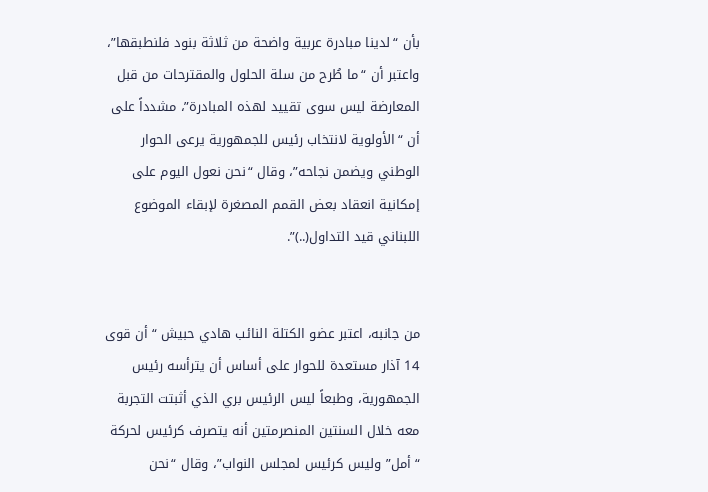بأن “لدينا مبادرة عربية واضحة من ثلاثة بنود فلنطبقها”، واعتبر أن “ما طُرح من سلة الحلول والمقترحات من قبل المعارضة ليس سوى تقييد لهذه المبادرة”، مشدداً على أن “الأولوية لانتخاب رئيس للجمهورية يرعى الحوار الوطني ويضمن نجاحه”، وقال “نحن نعول اليوم على إمكانية انعقاد بعض القمم المصغرة لإبقاء الموضوع اللبناني قيد التداول(..)”.


من جانبه، اعتبر عضو الكتلة النائب هادي حبيش “أن قوى 14 آذار مستعدة للحوار على أساس أن يترأسه رئيس الجمهورية، وطبعاً ليس الرئيس بري الذي أثبتت التجربة معه خلال السنتين المنصرمتين أنه يتصرف كرئيس لحركة “أمل” وليس كرئيس لمجلس النواب”، وقال “نحن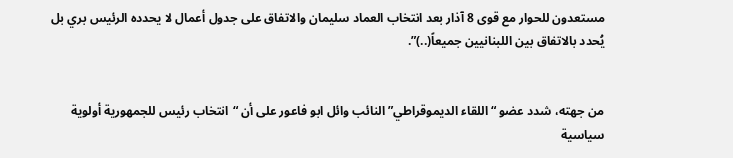مستعدون للحوار مع قوى 8 آذار بعد انتخاب العماد سليمان والاتفاق على جدول أعمال لا يحدده الرئيس بري بل يُحدد بالاتفاق بين اللبنانيين جميعاً(..)”.


من جهته، شدد عضو “اللقاء الديموقراطي” النائب وائل ابو فاعور على أن “انتخاب رئيس للجمهورية أولوية سياسية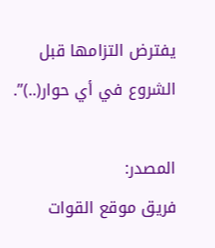يفترض التزامها قبل الشروع في أي حوار(..)”.

المصدر:
فريق موقع القوات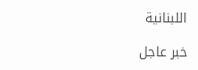اللبنانية

خبر عاجل